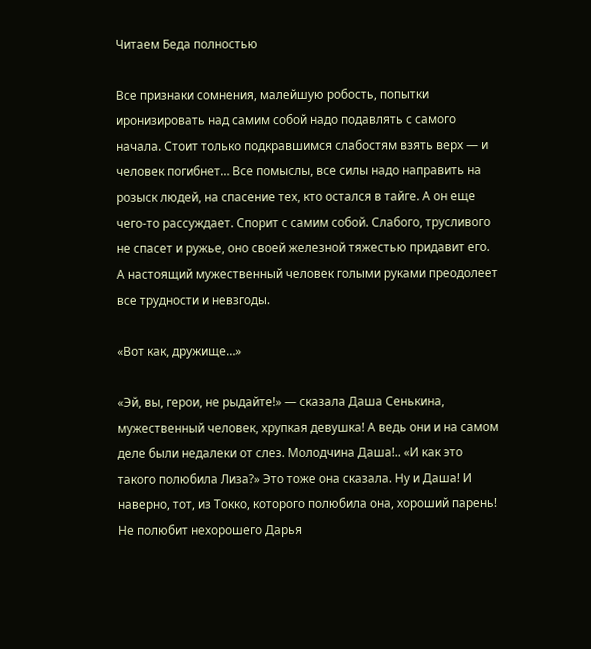Читаем Беда полностью

Все признаки сомнения, малейшую робость, попытки иронизировать над самим собой надо подавлять с самого начала. Стоит только подкравшимся слабостям взять верх — и человек погибнет… Все помыслы, все силы надо направить на розыск людей, на спасение тех, кто остался в тайге. А он еще чего-то рассуждает. Спорит с самим собой. Слабого, трусливого не спасет и ружье, оно своей железной тяжестью придавит его. А настоящий мужественный человек голыми руками преодолеет все трудности и невзгоды.

«Вот как, дружище…»

«Эй, вы, герои, не рыдайте!» — сказала Даша Сенькина, мужественный человек, хрупкая девушка! А ведь они и на самом деле были недалеки от слез. Молодчина Даша!.. «И как это такого полюбила Лиза?» Это тоже она сказала. Ну и Даша! И наверно, тот, из Токко, которого полюбила она, хороший парень! Не полюбит нехорошего Дарья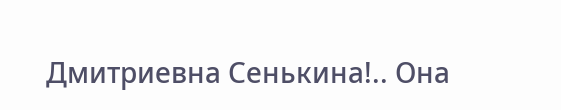Дмитриевна Сенькина!.. Она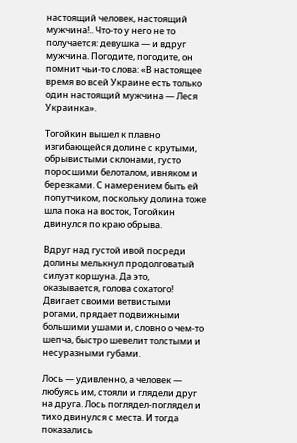настоящий человек, настоящий мужчина!.. Что-то у него не то получается: девушка — и вдруг мужчина. Погодите, погодите, он помнит чьи-то слова: «В настоящее время во всей Украине есть только один настоящий мужчина — Леся Украинка».

Тогойкин вышел к плавно изгибающейся долине с крутыми, обрывистыми склонами, густо поросшими белоталом, ивняком и березками. С намерением быть ей попутчиком, поскольку долина тоже шла пока на восток, Тогойкин двинулся по краю обрыва.

Вдруг над густой ивой посреди долины мелькнул продолговатый силуэт коршуна. Да это, оказывается, голова сохатого! Двигает своими ветвистыми рогами, прядает подвижными большими ушами и, словно о чем-то шепча, быстро шевелит толстыми и несуразными губами.

Лось — удивленно, а человек — любуясь им, стояли и глядели друг на друга. Лось поглядел-поглядел и тихо двинулся с места. И тогда показались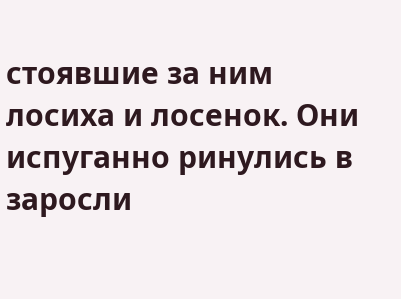стоявшие за ним лосиха и лосенок. Они испуганно ринулись в заросли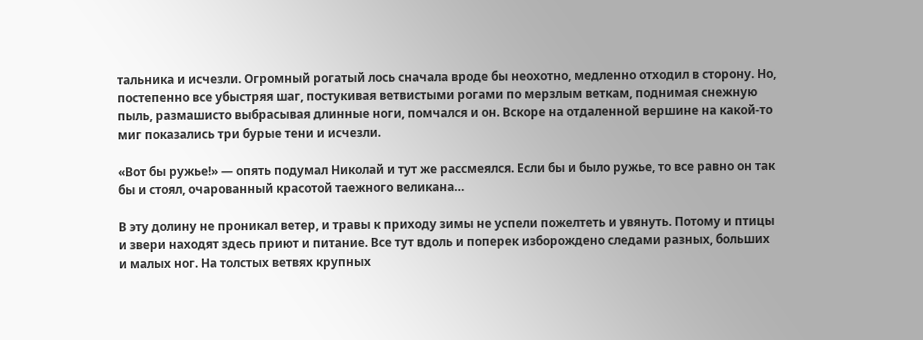тальника и исчезли. Огромный рогатый лось сначала вроде бы неохотно, медленно отходил в сторону. Но, постепенно все убыстряя шаг, постукивая ветвистыми рогами по мерзлым веткам, поднимая снежную пыль, размашисто выбрасывая длинные ноги, помчался и он. Вскоре на отдаленной вершине на какой-то миг показались три бурые тени и исчезли.

«Вот бы ружье!» — опять подумал Николай и тут же рассмеялся. Если бы и было ружье, то все равно он так бы и стоял, очарованный красотой таежного великана…

В эту долину не проникал ветер, и травы к приходу зимы не успели пожелтеть и увянуть. Потому и птицы и звери находят здесь приют и питание. Все тут вдоль и поперек изборождено следами разных, больших и малых ног. На толстых ветвях крупных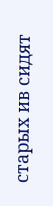старых ив сидят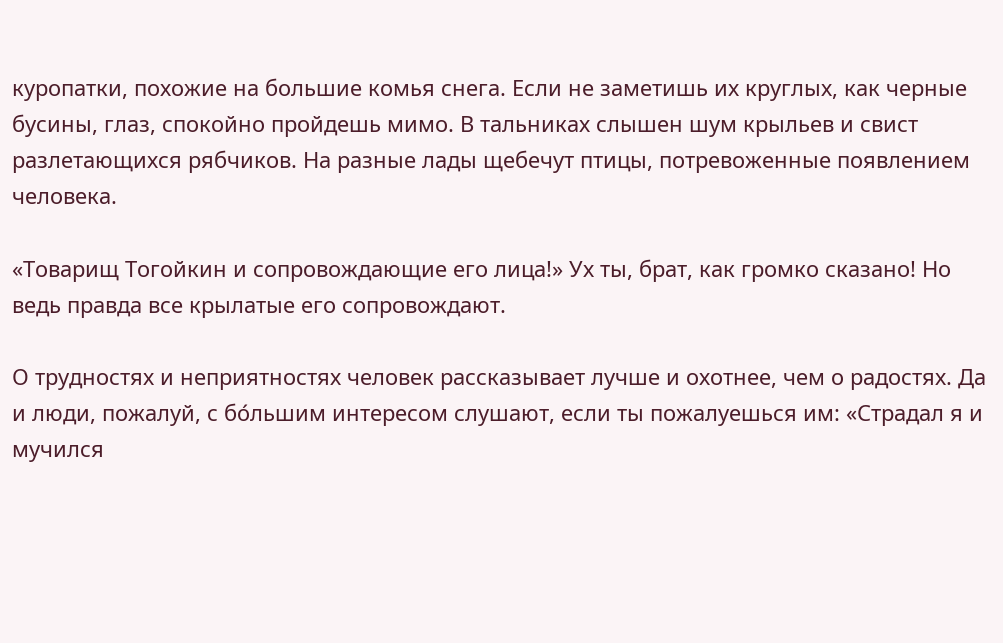куропатки, похожие на большие комья снега. Если не заметишь их круглых, как черные бусины, глаз, спокойно пройдешь мимо. В тальниках слышен шум крыльев и свист разлетающихся рябчиков. На разные лады щебечут птицы, потревоженные появлением человека.

«Товарищ Тогойкин и сопровождающие его лица!» Ух ты, брат, как громко сказано! Но ведь правда все крылатые его сопровождают.

О трудностях и неприятностях человек рассказывает лучше и охотнее, чем о радостях. Да и люди, пожалуй, с бо́льшим интересом слушают, если ты пожалуешься им: «Страдал я и мучился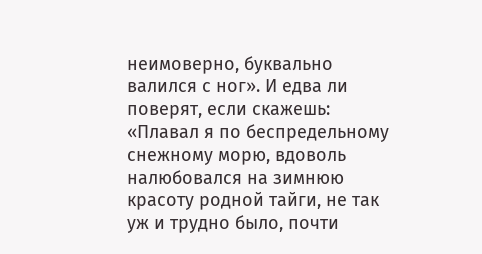неимоверно, буквально валился с ног». И едва ли поверят, если скажешь: «Плавал я по беспредельному снежному морю, вдоволь налюбовался на зимнюю красоту родной тайги, не так уж и трудно было, почти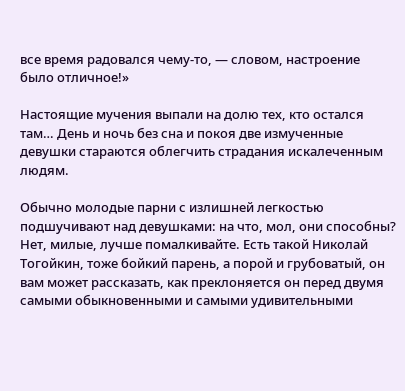все время радовался чему-то, — словом, настроение было отличное!»

Настоящие мучения выпали на долю тех, кто остался там… День и ночь без сна и покоя две измученные девушки стараются облегчить страдания искалеченным людям.

Обычно молодые парни с излишней легкостью подшучивают над девушками: на что, мол, они способны? Нет, милые, лучше помалкивайте. Есть такой Николай Тогойкин, тоже бойкий парень, а порой и грубоватый, он вам может рассказать, как преклоняется он перед двумя самыми обыкновенными и самыми удивительными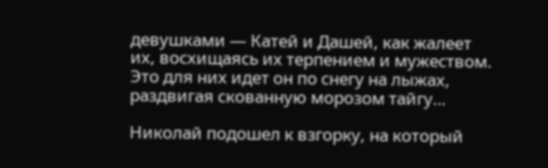девушками — Катей и Дашей, как жалеет их, восхищаясь их терпением и мужеством. Это для них идет он по снегу на лыжах, раздвигая скованную морозом тайгу…

Николай подошел к взгорку, на который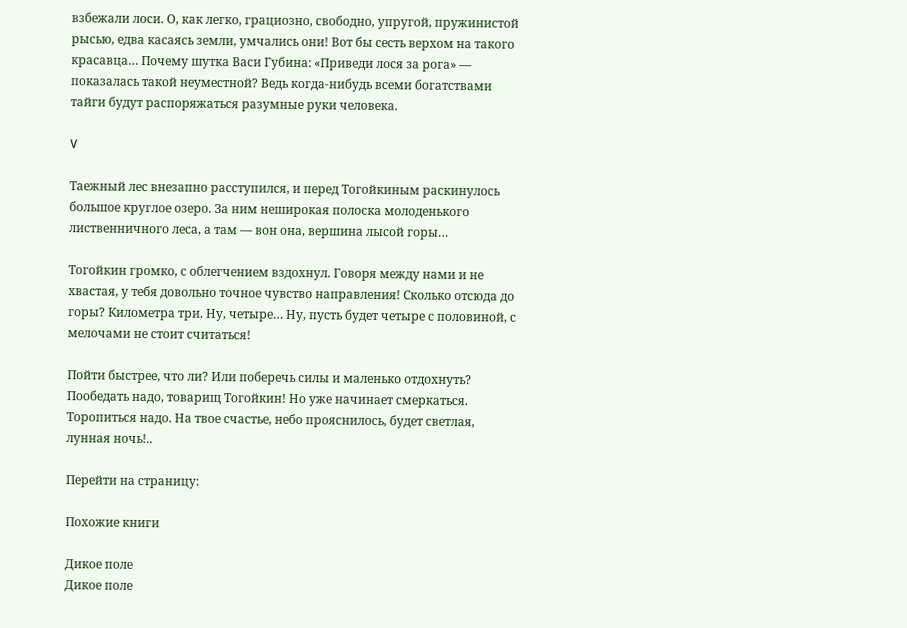взбежали лоси. О, как легко, грациозно, свободно, упругой, пружинистой рысью, едва касаясь земли, умчались они! Вот бы сесть верхом на такого красавца… Почему шутка Васи Губина: «Приведи лося за рога» — показалась такой неуместной? Ведь когда-нибудь всеми богатствами тайги будут распоряжаться разумные руки человека.

V

Таежный лес внезапно расступился, и перед Тогойкиным раскинулось большое круглое озеро. За ним неширокая полоска молоденького лиственничного леса, а там — вон она, вершина лысой горы…

Тогойкин громко, с облегчением вздохнул. Говоря между нами и не хвастая, у тебя довольно точное чувство направления! Сколько отсюда до горы? Километра три. Ну, четыре… Ну, пусть будет четыре с половиной, с мелочами не стоит считаться!

Пойти быстрее, что ли? Или поберечь силы и маленько отдохнуть? Пообедать надо, товарищ Тогойкин! Но уже начинает смеркаться. Торопиться надо. На твое счастье, небо прояснилось, будет светлая, лунная ночь!..

Перейти на страницу:

Похожие книги

Дикое поле
Дикое поле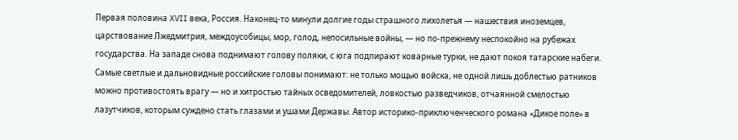Первая половина XVII века, Россия. Наконец-то минули долгие годы страшного лихолетья — нашествия иноземцев, царствование Лжедмитрия, междоусобицы, мор, голод, непосильные войны, — но по-прежнему неспокойно на рубежах государства. На западе снова поднимают голову поляки, с юга подпирают коварные турки, не дают покоя татарские набеги. Самые светлые и дальновидные российские головы понимают: не только мощью войска, не одной лишь доблестью ратников можно противостоять врагу — но и хитростью тайных осведомителей, ловкостью разведчиков, отчаянной смелостью лазутчиков, которым суждено стать глазами и ушами Державы. Автор историко-приключенческого романа «Дикое поле» в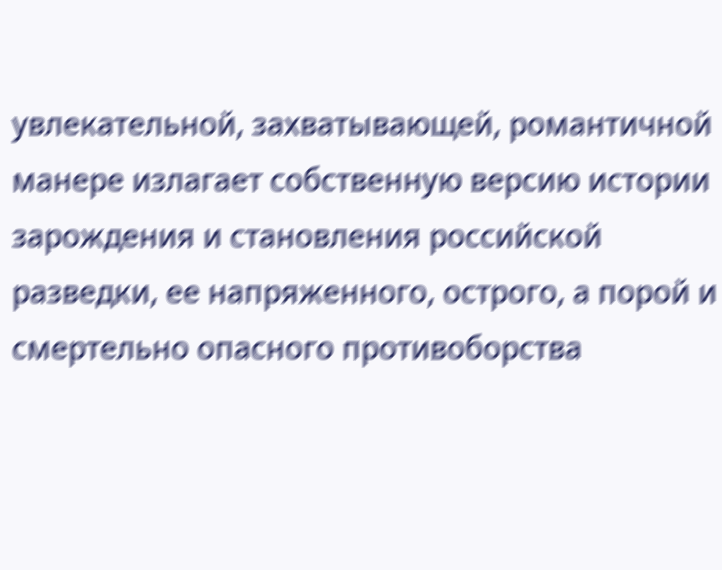увлекательной, захватывающей, романтичной манере излагает собственную версию истории зарождения и становления российской разведки, ее напряженного, острого, а порой и смертельно опасного противоборства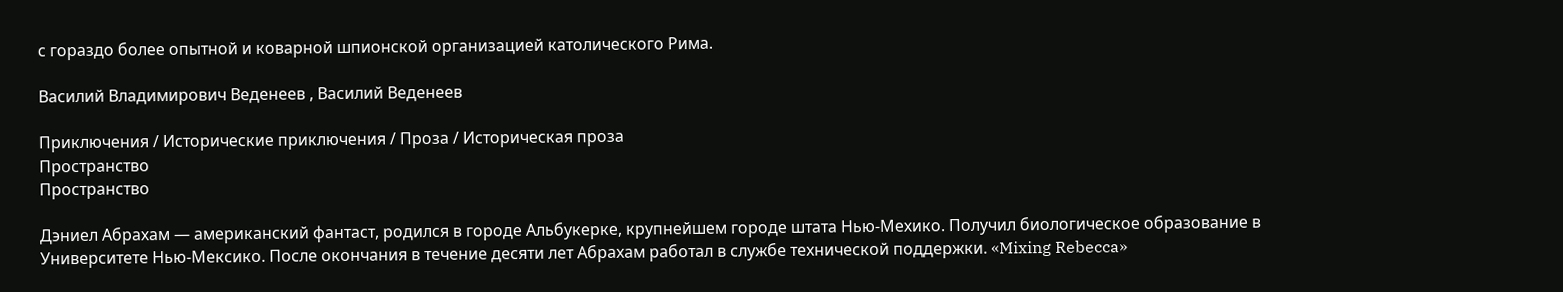с гораздо более опытной и коварной шпионской организацией католического Рима.

Василий Владимирович Веденеев , Василий Веденеев

Приключения / Исторические приключения / Проза / Историческая проза
Пространство
Пространство

Дэниел Абрахам — американский фантаст, родился в городе Альбукерке, крупнейшем городе штата Нью-Мехико. Получил биологическое образование в Университете Нью-Мексико. После окончания в течение десяти лет Абрахам работал в службе технической поддержки. «Mixing Rebecca»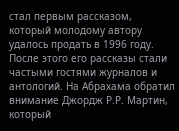стал первым рассказом, который молодому автору удалось продать в 1996 году. После этого его рассказы стали частыми гостями журналов и антологий. На Абрахама обратил внимание Джордж Р.Р. Мартин, который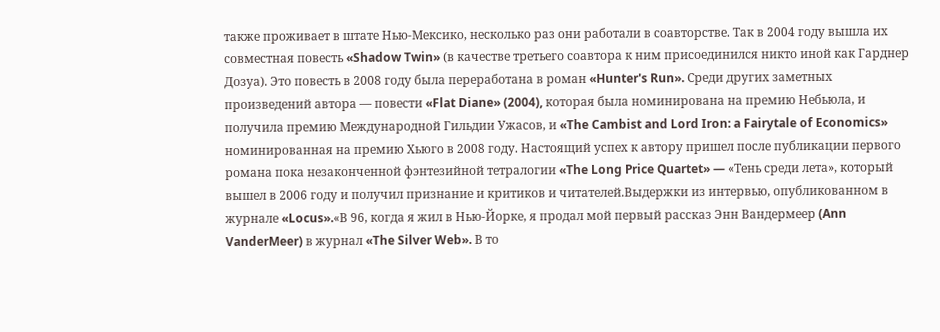также проживает в штате Нью-Мексико, несколько раз они работали в соавторстве. Так в 2004 году вышла их совместная повесть «Shadow Twin» (в качестве третьего соавтора к ним присоединился никто иной как Гарднер Дозуа). Это повесть в 2008 году была переработана в роман «Hunter's Run». Среди других заметных произведений автора — повести «Flat Diane» (2004), которая была номинирована на премию Небьюла, и получила премию Международной Гильдии Ужасов, и «The Cambist and Lord Iron: a Fairytale of Economics» номинированная на премию Хьюго в 2008 году. Настоящий успех к автору пришел после публикации первого романа пока незаконченной фэнтезийной тетралогии «The Long Price Quartet» — «Тень среди лета», который вышел в 2006 году и получил признание и критиков и читателей.Выдержки из интервью, опубликованном в журнале «Locus».«В 96, когда я жил в Нью-Йорке, я продал мой первый рассказ Энн Вандермеер (Ann VanderMeer) в журнал «The Silver Web». В то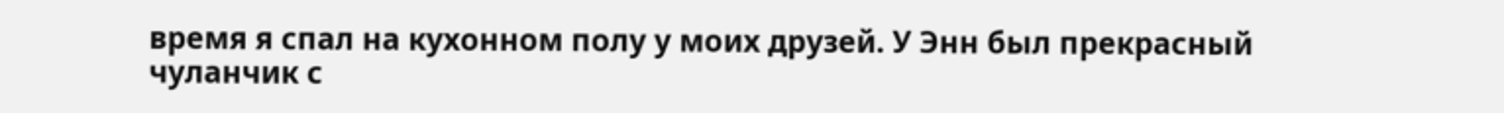время я спал на кухонном полу у моих друзей. У Энн был прекрасный чуланчик с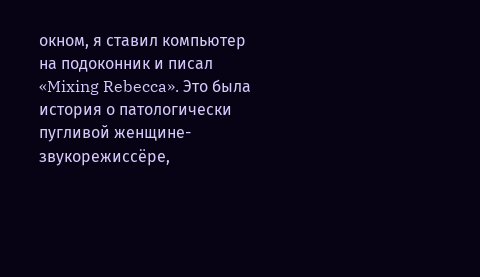окном, я ставил компьютер на подоконник и писал «Mixing Rebecca». Это была история о патологически пугливой женщине-звукорежиссёре,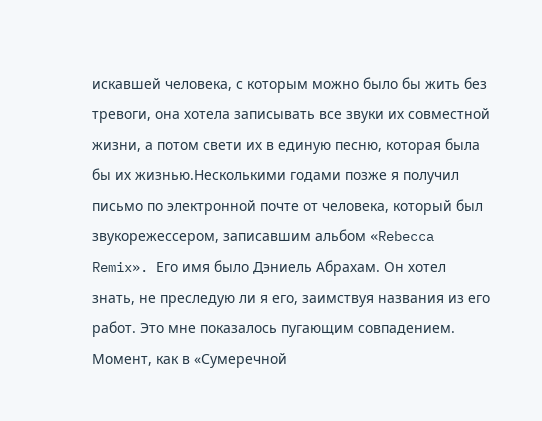искавшей человека, с которым можно было бы жить без тревоги, она хотела записывать все звуки их совместной жизни, а потом свети их в единую песню, которая была бы их жизнью.Несколькими годами позже я получил письмо по электронной почте от человека, который был звукорежессером, записавшим альбом «Rebecca Remix». Его имя было Дэниель Абрахам. Он хотел знать, не преследую ли я его, заимствуя названия из его работ. Это мне показалось пугающим совпадением. Момент, как в «Сумеречной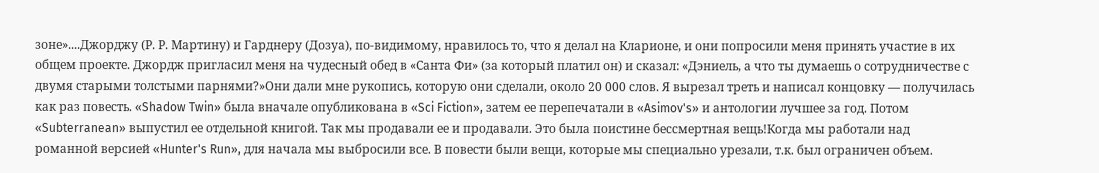зоне»....Джорджу (Р. Р. Мартину) и Гарднеру (Дозуа), по-видимому, нравилось то, что я делал на Кларионе, и они попросили меня принять участие в их общем проекте. Джордж пригласил меня на чудесный обед в «Санта Фи» (за который платил он) и сказал: «Дэниель, а что ты думаешь о сотрудничестве с двумя старыми толстыми парнями?»Они дали мне рукопись, которую они сделали, около 20 000 слов. Я вырезал треть и написал концовку — получилась как раз повесть. «Shadow Twin» была вначале опубликована в «Sci Fiction», затем ее перепечатали в «Asimov's» и антологии лучшее за год. Потом «Subterranean» выпустил ее отдельной книгой. Так мы продавали ее и продавали. Это была поистине бессмертная вещь!Когда мы работали над романной версией «Hunter's Run», для начала мы выбросили все. В повести были вещи, которые мы специально урезали, т.к. был ограничен объем.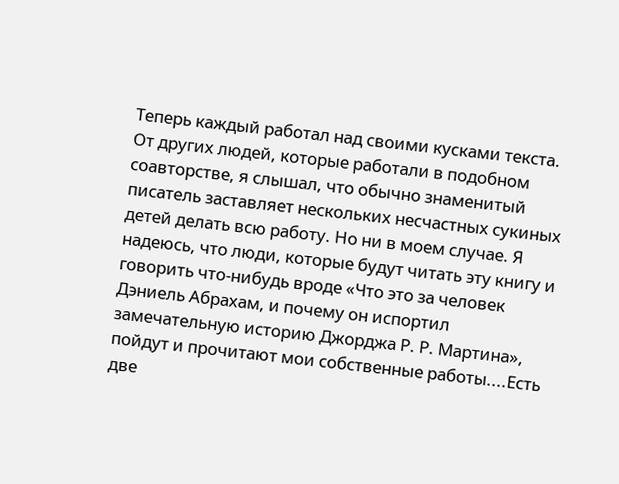Теперь каждый работал над своими кусками текста. От других людей, которые работали в подобном соавторстве, я слышал, что обычно знаменитый писатель заставляет нескольких несчастных сукиных детей делать всю работу. Но ни в моем случае. Я надеюсь, что люди, которые будут читать эту книгу и говорить что-нибудь вроде «Что это за человек Дэниель Абрахам, и почему он испортил замечательную историю Джорджа Р. Р. Мартина», пойдут и прочитают мои собственные работы....Есть две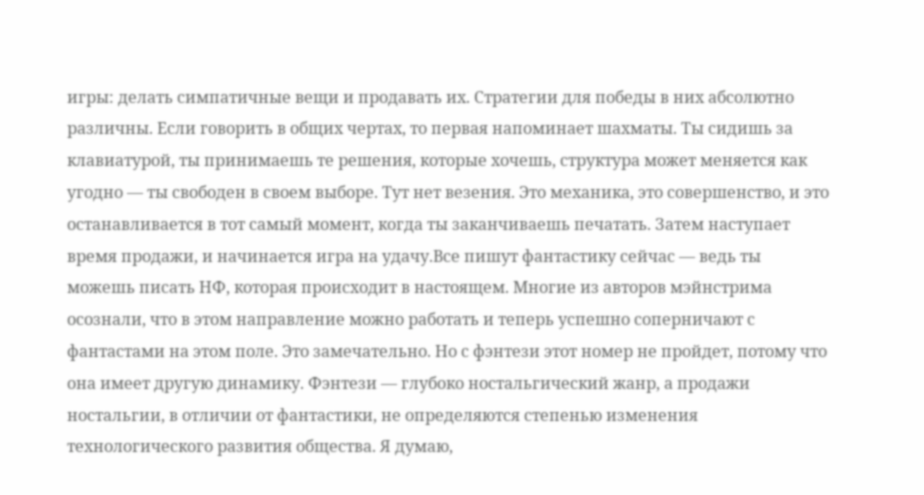игры: делать симпатичные вещи и продавать их. Стратегии для победы в них абсолютно различны. Если говорить в общих чертах, то первая напоминает шахматы. Ты сидишь за клавиатурой, ты принимаешь те решения, которые хочешь, структура может меняется как угодно — ты свободен в своем выборе. Тут нет везения. Это механика, это совершенство, и это останавливается в тот самый момент, когда ты заканчиваешь печатать. Затем наступает время продажи, и начинается игра на удачу.Все пишут фантастику сейчас — ведь ты можешь писать НФ, которая происходит в настоящем. Многие из авторов мэйнстрима осознали, что в этом направление можно работать и теперь успешно соперничают с фантастами на этом поле. Это замечательно. Но с фэнтези этот номер не пройдет, потому что она имеет другую динамику. Фэнтези — глубоко ностальгический жанр, а продажи ностальгии, в отличии от фантастики, не определяются степенью изменения технологического развития общества. Я думаю,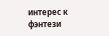интерес к фэнтези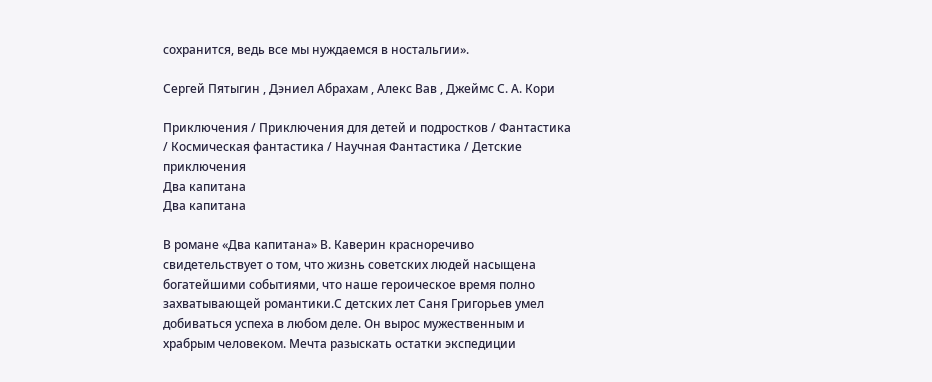сохранится, ведь все мы нуждаемся в ностальгии».

Сергей Пятыгин , Дэниел Абрахам , Алекс Вав , Джеймс С. А. Кори

Приключения / Приключения для детей и подростков / Фантастика / Космическая фантастика / Научная Фантастика / Детские приключения
Два капитана
Два капитана

В романе «Два капитана» В. Каверин красноречиво свидетельствует о том, что жизнь советских людей насыщена богатейшими событиями, что наше героическое время полно захватывающей романтики.С детских лет Саня Григорьев умел добиваться успеха в любом деле. Он вырос мужественным и храбрым человеком. Мечта разыскать остатки экспедиции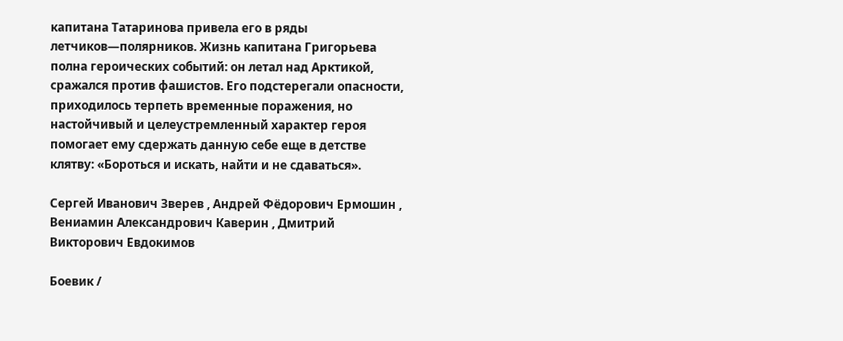капитана Татаринова привела его в ряды летчиков—полярников. Жизнь капитана Григорьева полна героических событий: он летал над Арктикой, сражался против фашистов. Его подстерегали опасности, приходилось терпеть временные поражения, но настойчивый и целеустремленный характер героя помогает ему сдержать данную себе еще в детстве клятву: «Бороться и искать, найти и не сдаваться».

Сергей Иванович Зверев , Андрей Фёдорович Ермошин , Вениамин Александрович Каверин , Дмитрий Викторович Евдокимов

Боевик /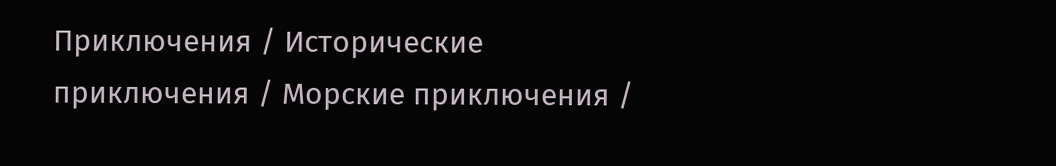Приключения / Исторические приключения / Морские приключения /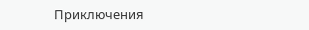Приключения